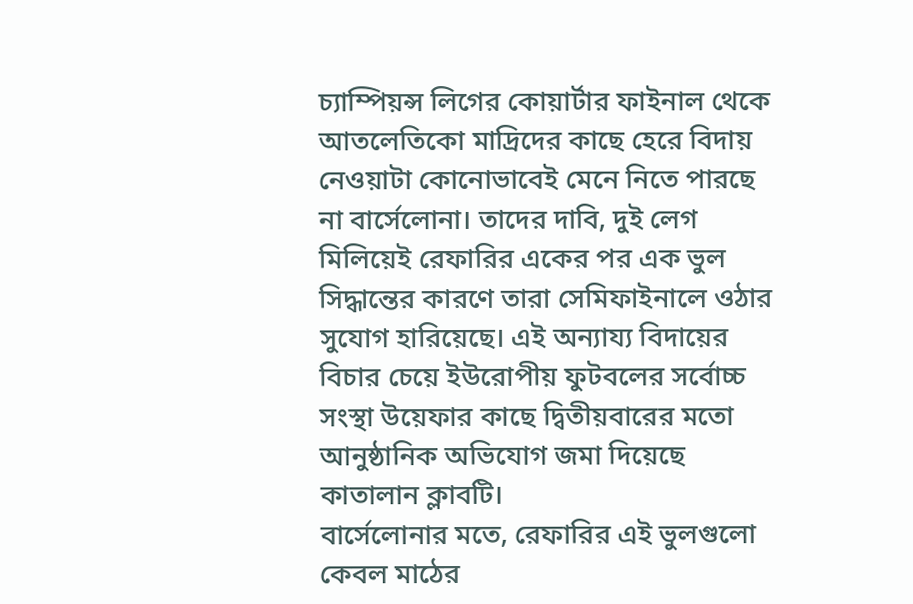চ্যাম্পিয়ন্স লিগের কোয়ার্টার ফাইনাল থেকে আতলেতিকো মাদ্রিদের কাছে হেরে বিদায় নেওয়াটা কোনোভাবেই মেনে নিতে পারছে না বার্সেলোনা। তাদের দাবি, দুই লেগ মিলিয়েই রেফারির একের পর এক ভুল সিদ্ধান্তের কারণে তারা সেমিফাইনালে ওঠার সুযোগ হারিয়েছে। এই অন্যায্য বিদায়ের বিচার চেয়ে ইউরোপীয় ফুটবলের সর্বোচ্চ সংস্থা উয়েফার কাছে দ্বিতীয়বারের মতো আনুষ্ঠানিক অভিযোগ জমা দিয়েছে কাতালান ক্লাবটি।
বার্সেলোনার মতে, রেফারির এই ভুলগুলো কেবল মাঠের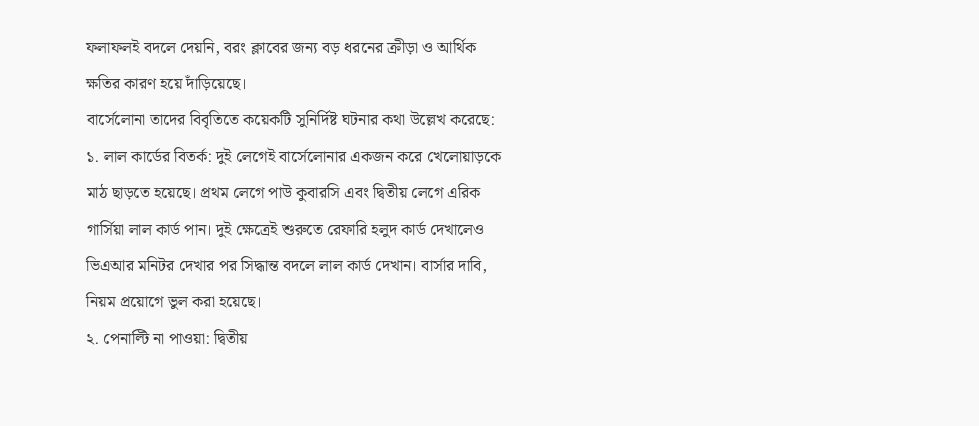ফলাফলই বদলে দেয়নি, বরং ক্লাবের জন্য বড় ধরনের ক্রীড়া ও আর্থিক ক্ষতির কারণ হয়ে দাঁড়িয়েছে।
বার্সেলোনা তাদের বিবৃতিতে কয়েকটি সুনির্দিষ্ট ঘটনার কথা উল্লেখ করেছে:
১. লাল কার্ডের বিতর্ক: দুই লেগেই বার্সেলোনার একজন করে খেলোয়াড়কে মাঠ ছাড়তে হয়েছে। প্রথম লেগে পাউ কুবারসি এবং দ্বিতীয় লেগে এরিক গার্সিয়া লাল কার্ড পান। দুই ক্ষেত্রেই শুরুতে রেফারি হলুদ কার্ড দেখালেও ভিএআর মনিটর দেখার পর সিদ্ধান্ত বদলে লাল কার্ড দেখান। বার্সার দাবি, নিয়ম প্রয়োগে ভুল করা হয়েছে।
২. পেনাল্টি না পাওয়া: দ্বিতীয়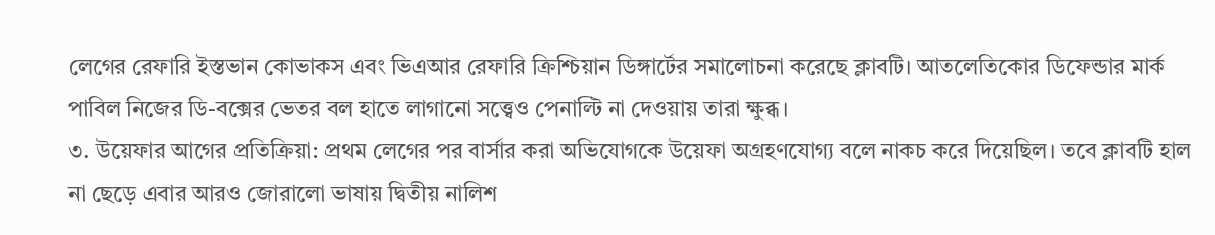লেগের রেফারি ইস্তভান কোভাকস এবং ভিএআর রেফারি ক্রিশ্চিয়ান ডিঙ্গার্টের সমালোচনা করেছে ক্লাবটি। আতলেতিকোর ডিফেন্ডার মার্ক পাবিল নিজের ডি-বক্সের ভেতর বল হাতে লাগানো সত্ত্বেও পেনাল্টি না দেওয়ায় তারা ক্ষুব্ধ।
৩. উয়েফার আগের প্রতিক্রিয়া: প্রথম লেগের পর বার্সার করা অভিযোগকে উয়েফা অগ্রহণযোগ্য বলে নাকচ করে দিয়েছিল। তবে ক্লাবটি হাল না ছেড়ে এবার আরও জোরালো ভাষায় দ্বিতীয় নালিশ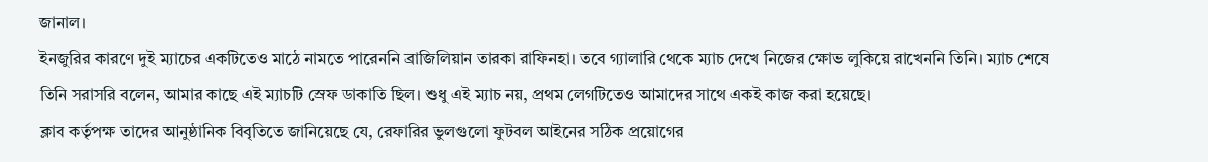জানাল।
ইনজুরির কারণে দুই ম্যাচের একটিতেও মাঠে নামতে পারেননি ব্রাজিলিয়ান তারকা রাফিনহা। তবে গ্যালারি থেকে ম্যাচ দেখে নিজের ক্ষোভ লুকিয়ে রাখেননি তিনি। ম্যাচ শেষে তিনি সরাসরি বলেন, আমার কাছে এই ম্যাচটি স্রেফ ডাকাতি ছিল। শুধু এই ম্যাচ নয়, প্রথম লেগটিতেও আমাদের সাথে একই কাজ করা হয়েছে।
ক্লাব কর্তৃপক্ষ তাদের আনুষ্ঠানিক বিবৃতিতে জানিয়েছে যে, রেফারির ভুলগুলো ফুটবল আইনের সঠিক প্রয়োগের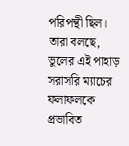পরিপন্থী ছিল। তারা বলছে, ভুলের এই পাহাড় সরাসরি ম্যাচের ফলাফলকে প্রভাবিত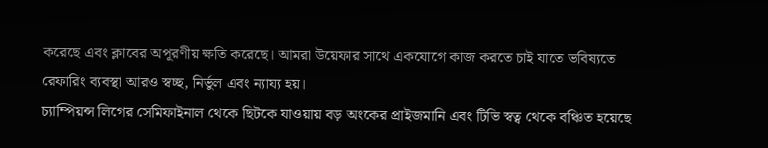করেছে এবং ক্লাবের অপূরণীয় ক্ষতি করেছে। আমরা উয়েফার সাথে একযোগে কাজ করতে চাই যাতে ভবিষ্যতে রেফারিং ব্যবস্থা আরও স্বচ্ছ, নির্ভুল এবং ন্যায্য হয়।
চ্যাম্পিয়ন্স লিগের সেমিফাইনাল থেকে ছিটকে যাওয়ায় বড় অংকের প্রাইজমানি এবং টিভি স্বত্ব থেকে বঞ্চিত হয়েছে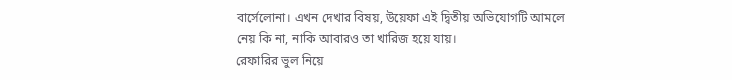বার্সেলোনা। এখন দেখার বিষয়, উয়েফা এই দ্বিতীয় অভিযোগটি আমলে নেয় কি না, নাকি আবারও তা খারিজ হয়ে যায়।
রেফারির ভুল নিয়ে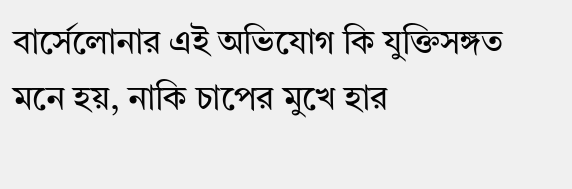বার্সেলোনার এই অভিযোগ কি যুক্তিসঙ্গত মনে হয়, নাকি চাপের মুখে হার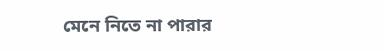মেনে নিতে না পারার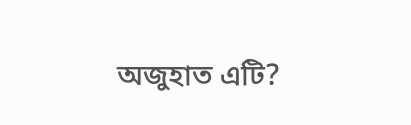অজুহাত এটি?